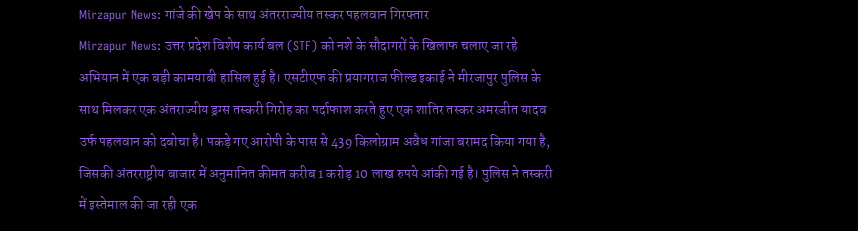Mirzapur News: गांजे की खेप के साथ अंतरराज्यीय तस्कर पहलवान गिरफ्तार
Mirzapur News: उत्तर प्रदेश विशेष कार्य बल (STF) को नशे के सौदागरों के खिलाफ चलाए जा रहे अभियान में एक बड़ी कामयाबी हासिल हुई है। एसटीएफ की प्रयागराज फील्ड इकाई ने मीरजापुर पुलिस के साथ मिलकर एक अंतराज्यीय ड्रग्स तस्करी गिरोह का पर्दाफाश करते हुए एक शातिर तस्कर अमरजीत यादव उर्फ पहलवान को दबोचा है। पकड़े गए आरोपी के पास से 439 किलोग्राम अवैध गांजा बरामद किया गया है, जिसकी अंतरराष्ट्रीय बाजार में अनुमानित कीमत करीब 1 करोड़ 10 लाख रुपये आंकी गई है। पुलिस ने तस्करी में इस्तेमाल की जा रही एक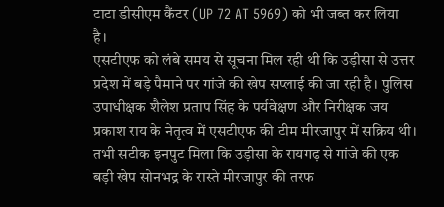टाटा डीसीएम कैंटर (UP 72 AT 5969) को भी जब्त कर लिया है।
एसटीएफ को लंबे समय से सूचना मिल रही थी कि उड़ीसा से उत्तर प्रदेश में बड़े पैमाने पर गांजे की खेप सप्लाई की जा रही है। पुलिस उपाधीक्षक शैलेश प्रताप सिंह के पर्यवेक्षण और निरीक्षक जय प्रकाश राय के नेतृत्व में एसटीएफ की टीम मीरजापुर में सक्रिय थी। तभी सटीक इनपुट मिला कि उड़ीसा के रायगढ़ से गांजे की एक बड़ी खेप सोनभद्र के रास्ते मीरजापुर की तरफ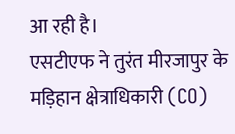आ रही है।
एसटीएफ ने तुरंत मीरजापुर के मड़िहान क्षेत्राधिकारी (CO)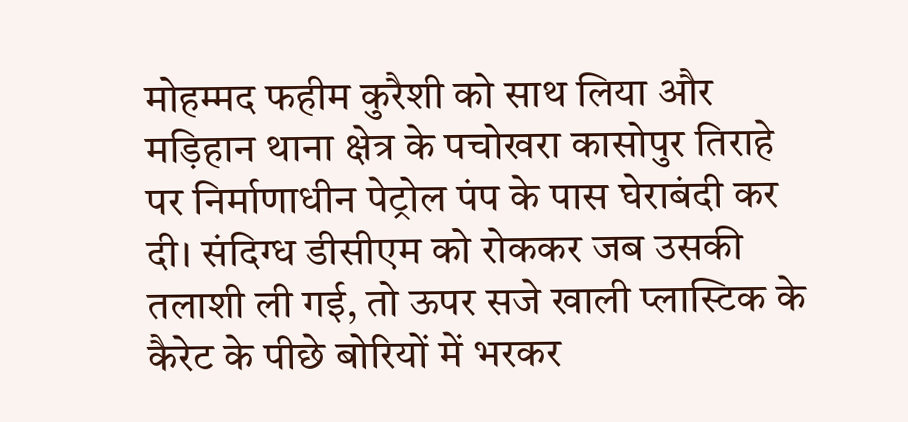मोहम्मद फहीम कुरैशी को साथ लिया और मड़िहान थाना क्षेत्र के पचोखरा कासोपुर तिराहे पर निर्माणाधीन पेट्रोल पंप के पास घेराबंदी कर दी। संदिग्ध डीसीएम को रोककर जब उसकी तलाशी ली गई, तो ऊपर सजे खाली प्लास्टिक के कैरेट के पीछे बोरियों में भरकर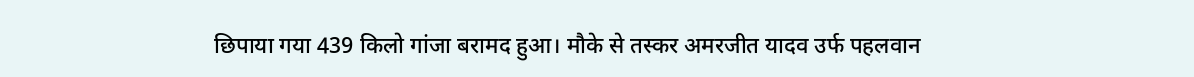छिपाया गया 439 किलो गांजा बरामद हुआ। मौके से तस्कर अमरजीत यादव उर्फ पहलवान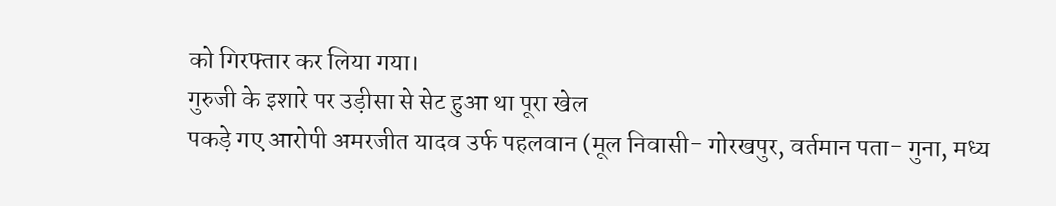को गिरफ्तार कर लिया गया।
गुरुजी के इशारे पर उड़ीसा से सेट हुआ था पूरा खेल
पकड़े गए आरोपी अमरजीत यादव उर्फ पहलवान (मूल निवासी- गोरखपुर, वर्तमान पता- गुना, मध्य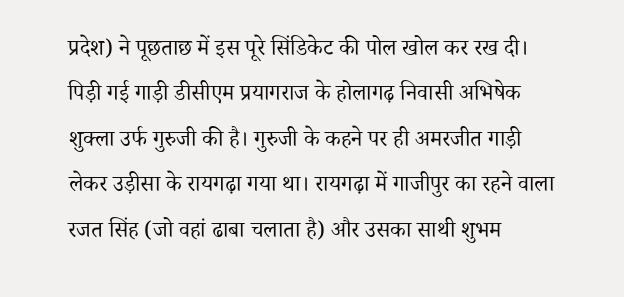प्रदेश) ने पूछताछ में इस पूरे सिंडिकेट की पोल खोल कर रख दी। पिड़ी गई गाड़ी डीसीएम प्रयागराज के होलागढ़ निवासी अभिषेक शुक्ला उर्फ गुरुजी की है। गुरुजी के कहने पर ही अमरजीत गाड़ी लेकर उड़ीसा के रायगढ़ा गया था। रायगढ़ा में गाजीपुर का रहने वाला रजत सिंह (जो वहां ढाबा चलाता है) और उसका साथी शुभम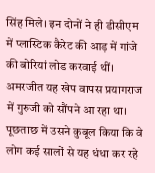सिंह मिले। इन दोनों ने ही डीसीएम में प्लास्टिक कैरेट की आड़ में गांजे की बोरियां लोड करवाई थीं।
अमरजीत यह खेप वापस प्रयागराज में गुरुजी को सौंपने आ रहा था। पूछताछ में उसने कुबूल किया कि वे लोग कई सालों से यह धंधा कर रहे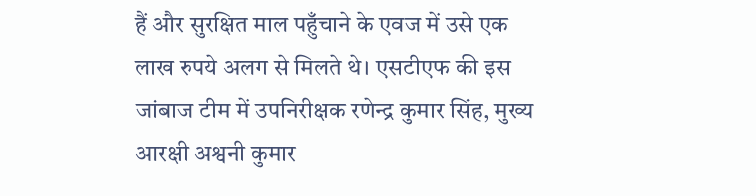हैं और सुरक्षित माल पहुँचाने के एवज में उसे एक लाख रुपये अलग से मिलते थे। एसटीएफ की इस जांबाज टीम में उपनिरीक्षक रणेन्द्र कुमार सिंह, मुख्य आरक्षी अश्वनी कुमार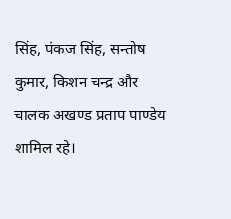सिंह, पंकज सिंह, सन्तोष कुमार, किशन चन्द्र और चालक अखण्ड प्रताप पाण्डेय शामिल रहे।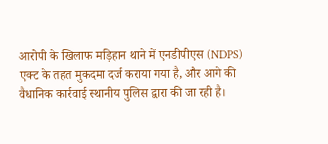आरोपी के खिलाफ मड़िहान थाने में एनडीपीएस (NDPS) एक्ट के तहत मुकदमा दर्ज कराया गया है, और आगे की वैधानिक कार्रवाई स्थानीय पुलिस द्वारा की जा रही है।